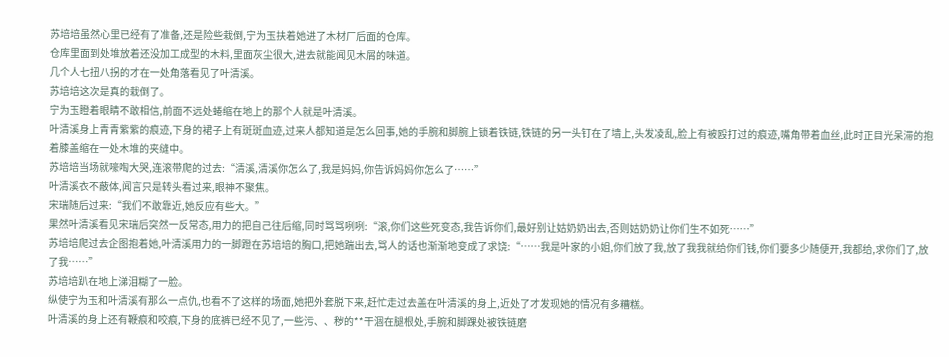苏培培虽然心里已经有了准备,还是险些栽倒,宁为玉扶着她进了木材厂后面的仓库。
仓库里面到处堆放着还没加工成型的木料,里面灰尘很大,进去就能闻见木屑的味道。
几个人七扭八拐的才在一处角落看见了叶清溪。
苏培培这次是真的栽倒了。
宁为玉瞪着眼睛不敢相信,前面不远处蜷缩在地上的那个人就是叶清溪。
叶清溪身上青青紫紫的痕迹,下身的裙子上有斑斑血迹,过来人都知道是怎么回事,她的手腕和脚腕上锁着铁链,铁链的另一头钉在了墙上,头发凌乱,脸上有被殴打过的痕迹,嘴角带着血丝,此时正目光呆滞的抱着膝盖缩在一处木堆的夹缝中。
苏培培当场就嚎啕大哭,连滚带爬的过去:“清溪,清溪你怎么了,我是妈妈,你告诉妈妈你怎么了……”
叶清溪衣不蔽体,闻言只是转头看过来,眼神不聚焦。
宋瑞随后过来:“我们不敢靠近,她反应有些大。”
果然叶清溪看见宋瑞后突然一反常态,用力的把自己往后缩,同时骂骂咧咧:“滚,你们这些死变态,我告诉你们,最好别让姑奶奶出去,否则姑奶奶让你们生不如死……”
苏培培爬过去企图抱着她,叶清溪用力的一脚蹬在苏培培的胸口,把她踹出去,骂人的话也渐渐地变成了求饶:“……我是叶家的小姐,你们放了我,放了我我就给你们钱,你们要多少随便开,我都给,求你们了,放了我……”
苏培培趴在地上涕泪糊了一脸。
纵使宁为玉和叶清溪有那么一点仇,也看不了这样的场面,她把外套脱下来,赶忙走过去盖在叶清溪的身上,近处了才发现她的情况有多糟糕。
叶清溪的身上还有鞭痕和咬痕,下身的底裤已经不见了,一些污、、秽的**干涸在腿根处,手腕和脚踝处被铁链磨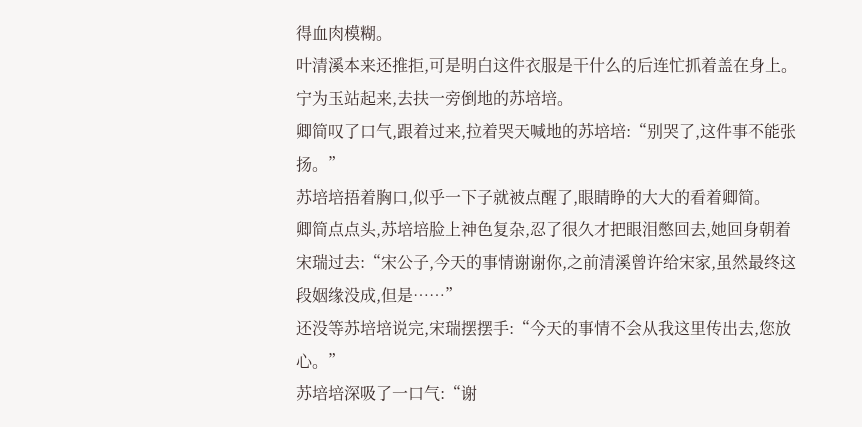得血肉模糊。
叶清溪本来还推拒,可是明白这件衣服是干什么的后连忙抓着盖在身上。
宁为玉站起来,去扶一旁倒地的苏培培。
卿简叹了口气,跟着过来,拉着哭天喊地的苏培培:“别哭了,这件事不能张扬。”
苏培培捂着胸口,似乎一下子就被点醒了,眼睛睁的大大的看着卿简。
卿简点点头,苏培培脸上神色复杂,忍了很久才把眼泪憋回去,她回身朝着宋瑞过去:“宋公子,今天的事情谢谢你,之前清溪曾许给宋家,虽然最终这段姻缘没成,但是……”
还没等苏培培说完,宋瑞摆摆手:“今天的事情不会从我这里传出去,您放心。”
苏培培深吸了一口气:“谢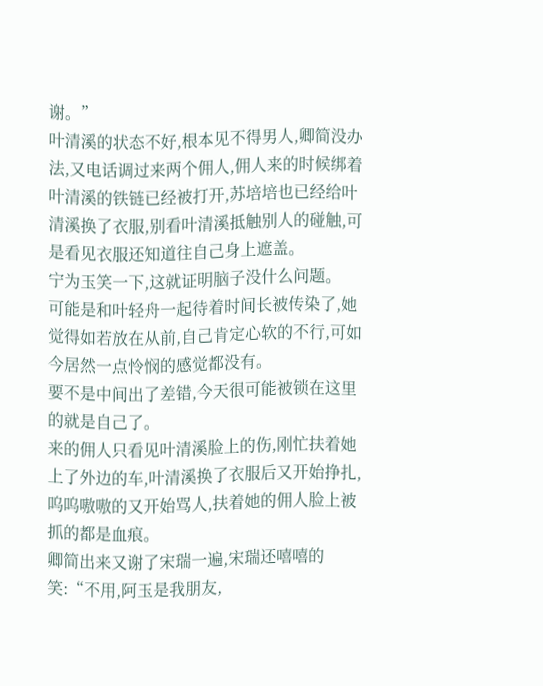谢。”
叶清溪的状态不好,根本见不得男人,卿简没办法,又电话调过来两个佣人,佣人来的时候绑着叶清溪的铁链已经被打开,苏培培也已经给叶清溪换了衣服,别看叶清溪抵触别人的碰触,可是看见衣服还知道往自己身上遮盖。
宁为玉笑一下,这就证明脑子没什么问题。
可能是和叶轻舟一起待着时间长被传染了,她觉得如若放在从前,自己肯定心软的不行,可如今居然一点怜悯的感觉都没有。
要不是中间出了差错,今天很可能被锁在这里的就是自己了。
来的佣人只看见叶清溪脸上的伤,刚忙扶着她上了外边的车,叶清溪换了衣服后又开始挣扎,呜呜嗷嗷的又开始骂人,扶着她的佣人脸上被抓的都是血痕。
卿简出来又谢了宋瑞一遍,宋瑞还嘻嘻的笑:“不用,阿玉是我朋友,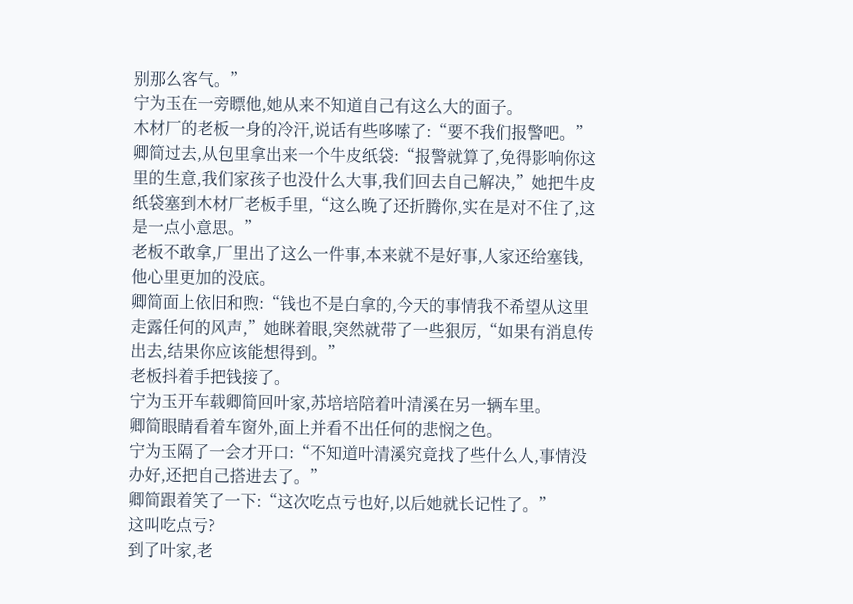别那么客气。”
宁为玉在一旁瞟他,她从来不知道自己有这么大的面子。
木材厂的老板一身的冷汗,说话有些哆嗦了:“要不我们报警吧。”
卿简过去,从包里拿出来一个牛皮纸袋:“报警就算了,免得影响你这里的生意,我们家孩子也没什么大事,我们回去自己解决,”她把牛皮纸袋塞到木材厂老板手里,“这么晚了还折腾你,实在是对不住了,这是一点小意思。”
老板不敢拿,厂里出了这么一件事,本来就不是好事,人家还给塞钱,他心里更加的没底。
卿简面上依旧和煦:“钱也不是白拿的,今天的事情我不希望从这里走露任何的风声,”她眯着眼,突然就带了一些狠厉,“如果有消息传出去,结果你应该能想得到。”
老板抖着手把钱接了。
宁为玉开车载卿简回叶家,苏培培陪着叶清溪在另一辆车里。
卿简眼睛看着车窗外,面上并看不出任何的悲悯之色。
宁为玉隔了一会才开口:“不知道叶清溪究竟找了些什么人,事情没办好,还把自己搭进去了。”
卿简跟着笑了一下:“这次吃点亏也好,以后她就长记性了。”
这叫吃点亏?
到了叶家,老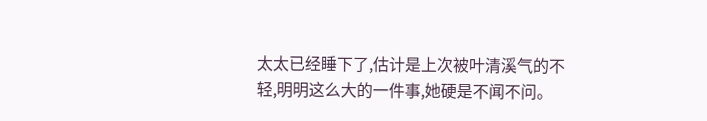太太已经睡下了,估计是上次被叶清溪气的不轻,明明这么大的一件事,她硬是不闻不问。